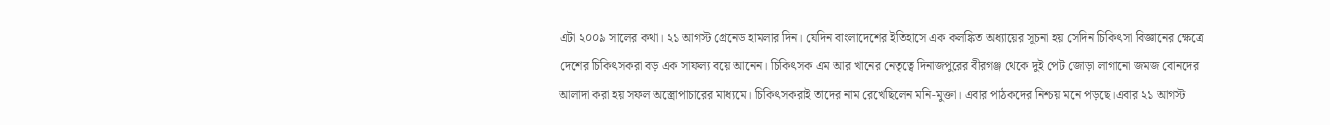এটা ২০০৯ সালের কথা। ২১ আগস্ট গ্রেনেড হামলার দিন। যেদিন বাংলাদেশের ইতিহাসে এক কলঙ্কিত অধ্যায়ের সূচনা হয় সেদিন চিকিৎসা বিজ্ঞানের ক্ষেত্রে দেশের চিকিৎসকরা বড় এক সাফল্য বয়ে আনেন। চিকিৎসক এম আর খানের নেতৃত্বে দিনাজপুরের বীরগঞ্জ থেকে দুই পেট জোড়া লাগানো জমজ বোনদের আলাদা করা হয় সফল অস্ত্রোপাচারের মাধ্যমে। চিকিৎসকরাই তাদের নাম রেখেছিলেন মনি-মুক্তা। এবার পাঠকদের নিশ্চয় মনে পড়ছে।এবার ২১ আগস্ট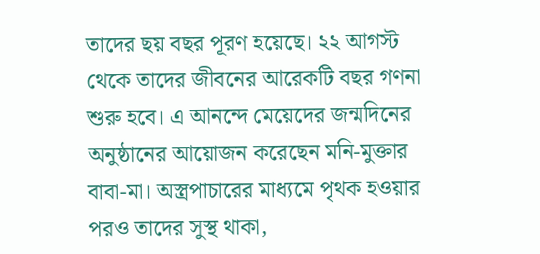তাদের ছয় বছর পূরণ হয়েছে। ২২ আগস্ট থেকে তাদের জীবনের আরেকটি বছর গণনা শুরু হবে। এ আনন্দে মেয়েদের জন্মদিনের অনুষ্ঠানের আয়োজন করেছেন মনি-মুক্তার বাবা-মা। অস্ত্রপাচারের মাধ্যমে পৃথক হওয়ার পরও তাদের সুস্থ থাকা,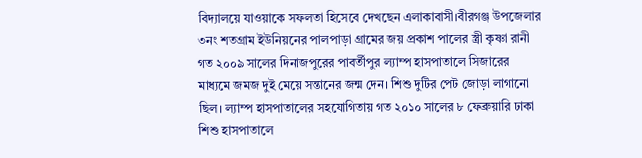বিদ্যালয়ে যাওয়াকে সফলতা হিসেবে দেখছেন এলাকাবাসী।বীরগঞ্জ উপজেলার ৩নং শতগ্রাম ইউনিয়নের পালপাড়া গ্রামের জয় প্রকাশ পালের স্ত্রী কৃষ্ণা রানী গত ২০০৯ সালের দিনাজপুরের পাবর্তীপুর ল্যাম্প হাসপাতালে সিজারের মাধ্যমে জমজ দুই মেয়ে সন্তানের জন্ম দেন। শিশু দুটির পেট জোড়া লাগানো ছিল। ল্যাম্প হাসপাতালের সহযোগিতায় গত ২০১০ সালের ৮ ফেব্রুয়ারি ঢাকা শিশু হাসপাতালে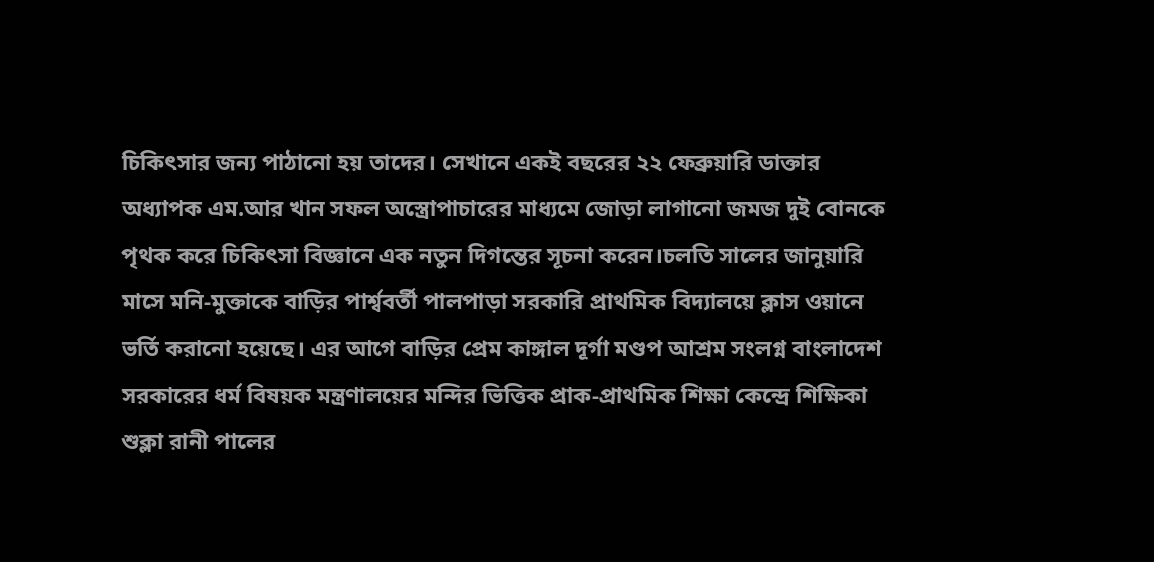চিকিৎসার জন্য পাঠানো হয় তাদের। সেখানে একই বছরের ২২ ফেব্রুয়ারি ডাক্তার অধ্যাপক এম.আর খান সফল অস্ত্রোপাচারের মাধ্যমে জোড়া লাগানো জমজ দুই বোনকে পৃথক করে চিকিৎসা বিজ্ঞানে এক নতুন দিগন্তের সূচনা করেন।চলতি সালের জানুয়ারি মাসে মনি-মুক্তাকে বাড়ির পার্শ্ববর্তী পালপাড়া সরকারি প্রাথমিক বিদ্যালয়ে ক্লাস ওয়ানে ভর্তি করানো হয়েছে। এর আগে বাড়ির প্রেম কাঙ্গাল দূর্গা মণ্ডপ আশ্রম সংলগ্ন বাংলাদেশ সরকারের ধর্ম বিষয়ক মন্ত্রণালয়ের মন্দির ভিত্তিক প্রাক-প্রাথমিক শিক্ষা কেন্দ্রে শিক্ষিকা শুক্লা রানী পালের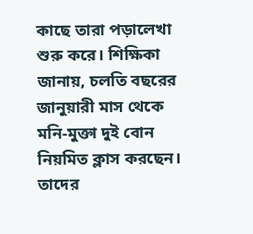কাছে তারা পড়ালেখা শুরু করে। শিক্ষিকা জানায়, চলতি বছরের জানুয়ারী মাস থেকে মনি-মুক্তা দুই বোন নিয়মিত ক্লাস করছেন। তাদের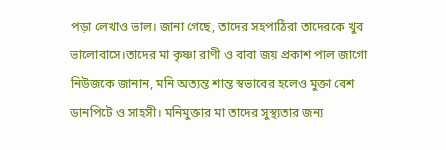পড়া লেখাও ভাল। জানা গেছে, তাদের সহপাঠিরা তাদেরকে খুব ভালোবাসে।তাদের মা কৃষ্ণা রাণী ও বাবা জয় প্রকাশ পাল জাগো নিউজকে জানান, মনি অত্যন্ত শান্ত স্বভাবের হলেও মুক্তা বেশ ডানপিটে ও সাহসী। মনিমুক্তার মা তাদের সুস্থ্যতার জন্য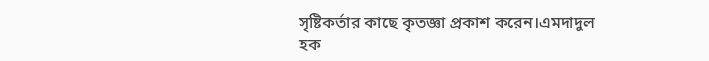সৃষ্টিকর্তার কাছে কৃতজ্ঞা প্রকাশ করেন।এমদাদুল হক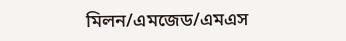মিলন/এমজেড/এমএস